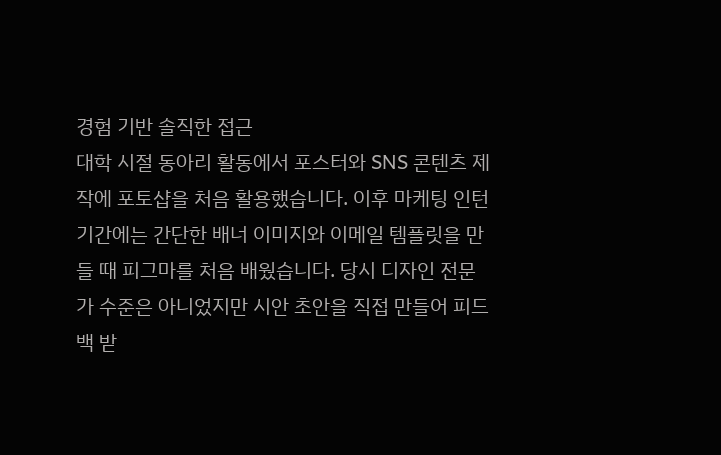경험 기반 솔직한 접근
대학 시절 동아리 활동에서 포스터와 SNS 콘텐츠 제작에 포토샵을 처음 활용했습니다. 이후 마케팅 인턴 기간에는 간단한 배너 이미지와 이메일 템플릿을 만들 때 피그마를 처음 배웠습니다. 당시 디자인 전문가 수준은 아니었지만 시안 초안을 직접 만들어 피드백 받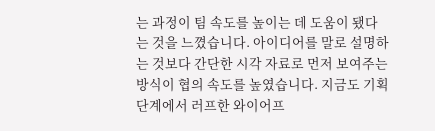는 과정이 팀 속도를 높이는 데 도움이 됐다는 것을 느꼈습니다. 아이디어를 말로 설명하는 것보다 간단한 시각 자료로 먼저 보여주는 방식이 협의 속도를 높였습니다. 지금도 기획 단계에서 러프한 와이어프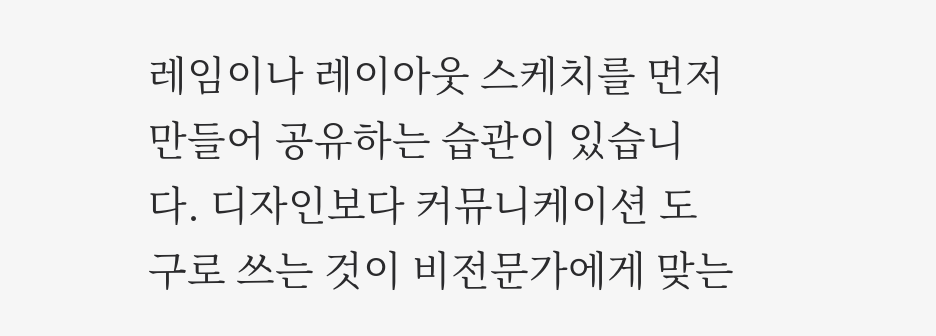레임이나 레이아웃 스케치를 먼저 만들어 공유하는 습관이 있습니다. 디자인보다 커뮤니케이션 도구로 쓰는 것이 비전문가에게 맞는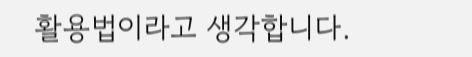활용법이라고 생각합니다.